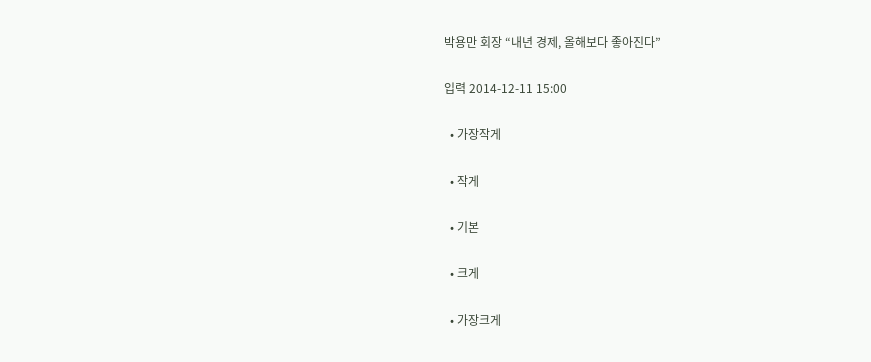박용만 회장 “내년 경제, 올해보다 좋아진다”

입력 2014-12-11 15:00

  • 가장작게

  • 작게

  • 기본

  • 크게

  • 가장크게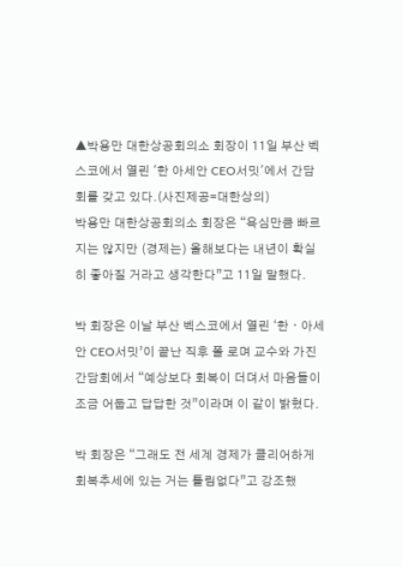▲박용만 대한상공회의소 회장이 11일 부산 벡스코에서 열린 '한 아세안 CEO서밋'에서 간담회를 갖고 있다.(사진제공=대한상의)
박용만 대한상공회의소 회장은 “욕심만큼 빠르지는 않지만 (경제는) 올해보다는 내년이 확실히 좋아질 거라고 생각한다”고 11일 말했다.

박 회장은 이날 부산 벡스코에서 열린 ‘한ㆍ아세안 CEO서밋’이 끝난 직후 폴 로며 교수와 가진 간담회에서 “예상보다 회복이 더뎌서 마음들이 조금 어둡고 답답한 것”이라며 이 같이 밝혔다.

박 회장은 “그래도 전 세계 경제가 클리어하게 회복추세에 있는 거는 틀림없다”고 강조했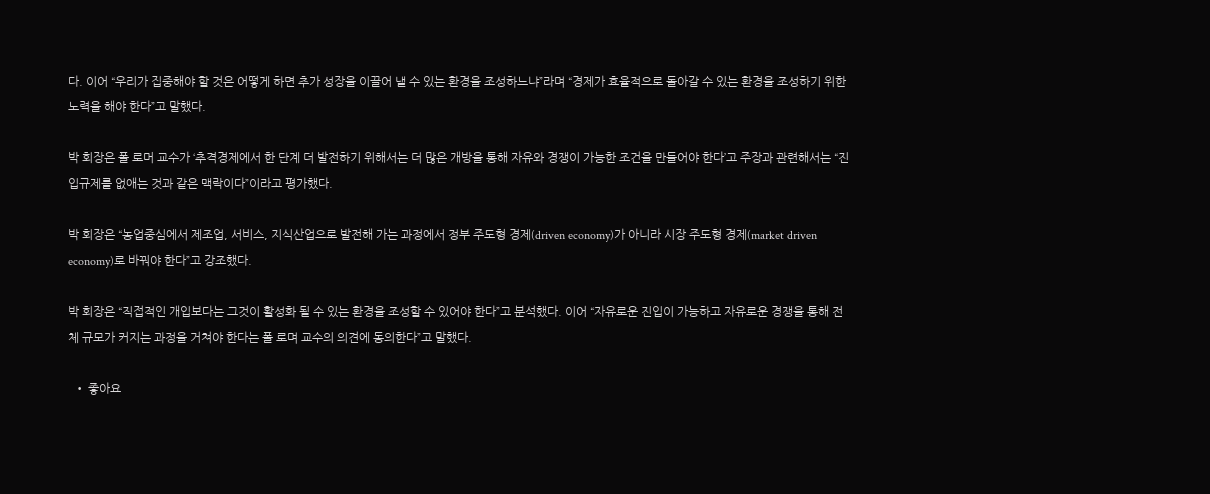다. 이어 “우리가 집중해야 할 것은 어떻게 하면 추가 성장을 이끌어 낼 수 있는 환경을 조성하느냐”라며 “경제가 효율적으로 돌아갈 수 있는 환경을 조성하기 위한 노력을 해야 한다”고 말했다.

박 회장은 폴 로머 교수가 ‘추격경제에서 한 단계 더 발전하기 위해서는 더 많은 개방을 통해 자유와 경쟁이 가능한 조건을 만들어야 한다’고 주장과 관련해서는 “진입규제를 없애는 것과 같은 맥락이다”이라고 평가했다.

박 회장은 “농업중심에서 제조업, 서비스, 지식산업으로 발전해 가는 과정에서 정부 주도형 경제(driven economy)가 아니라 시장 주도형 경제(market driven economy)로 바꿔야 한다”고 강조했다.

박 회장은 “직접적인 개입보다는 그것이 활성화 될 수 있는 환경을 조성할 수 있어야 한다”고 분석했다. 이어 “자유로운 진입이 가능하고 자유로운 경쟁을 통해 전체 규모가 커지는 과정을 거쳐야 한다는 폴 로며 교수의 의견에 동의한다”고 말했다.

  • 좋아요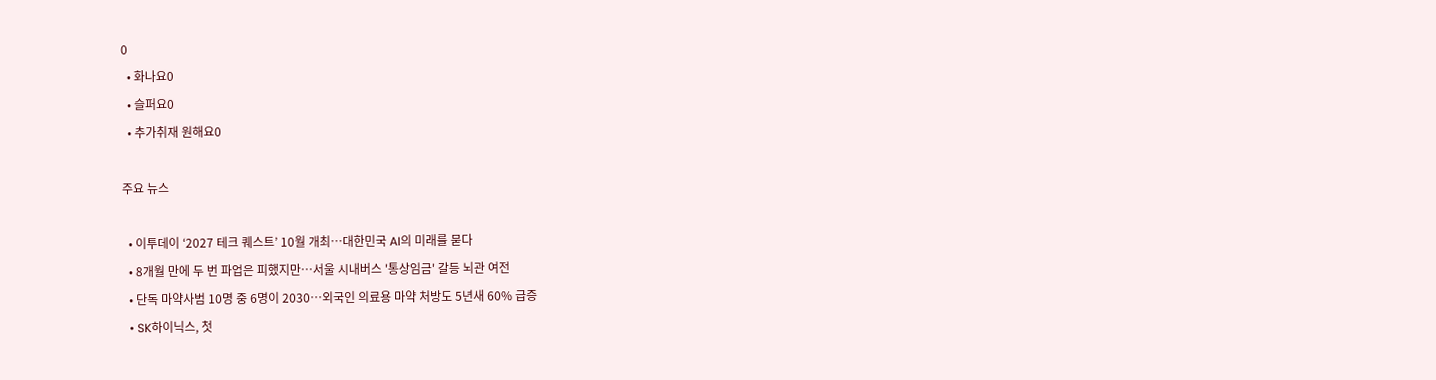0
  • 화나요0
  • 슬퍼요0
  • 추가취재 원해요0

주요 뉴스

  • 이투데이 ‘2027 테크 퀘스트’ 10월 개최⋯대한민국 AI의 미래를 묻다
  • 8개월 만에 두 번 파업은 피했지만…서울 시내버스 '통상임금' 갈등 뇌관 여전
  • 단독 마약사범 10명 중 6명이 2030…외국인 의료용 마약 처방도 5년새 60% 급증
  • SK하이닉스, 첫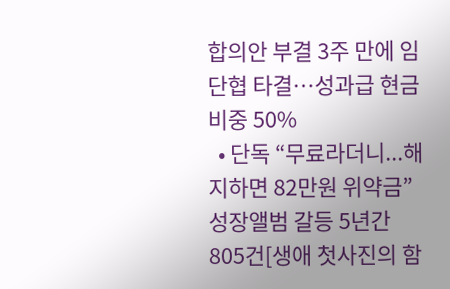합의안 부결 3주 만에 임단협 타결⋯성과급 현금 비중 50%
  • 단독 “무료라더니...해지하면 82만원 위약금” 성장앨범 갈등 5년간 805건[생애 첫사진의 함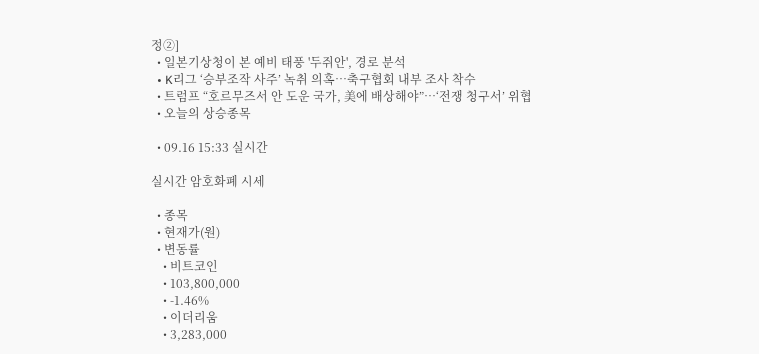정②]
  • 일본기상청이 본 예비 태풍 '두쥐안', 경로 분석
  • K리그 ‘승부조작 사주’ 녹취 의혹…축구협회 내부 조사 착수
  • 트럼프 “호르무즈서 안 도운 국가, 美에 배상해야”…‘전쟁 청구서’ 위협
  • 오늘의 상승종목

  • 09.16 15:33 실시간

실시간 암호화폐 시세

  • 종목
  • 현재가(원)
  • 변동률
    • 비트코인
    • 103,800,000
    • -1.46%
    • 이더리움
    • 3,283,000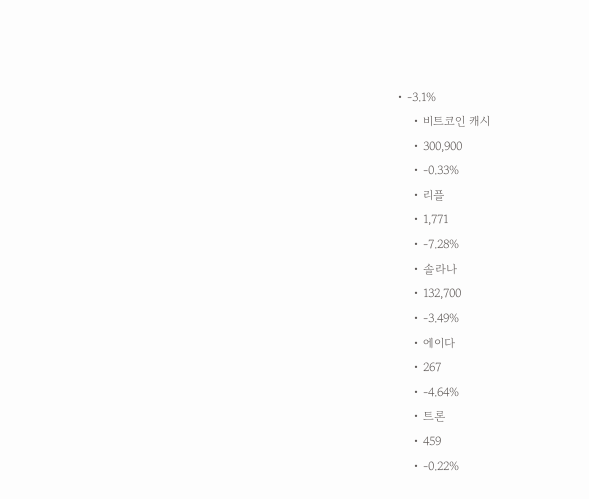• -3.1%
    • 비트코인 캐시
    • 300,900
    • -0.33%
    • 리플
    • 1,771
    • -7.28%
    • 솔라나
    • 132,700
    • -3.49%
    • 에이다
    • 267
    • -4.64%
    • 트론
    • 459
    • -0.22%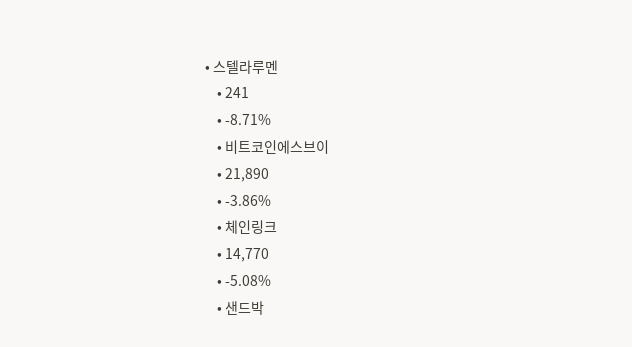• 스텔라루멘
    • 241
    • -8.71%
    • 비트코인에스브이
    • 21,890
    • -3.86%
    • 체인링크
    • 14,770
    • -5.08%
    • 샌드박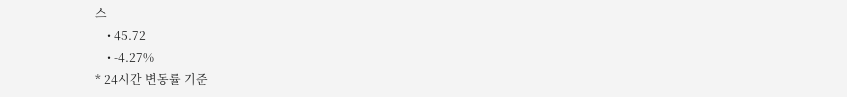스
    • 45.72
    • -4.27%
* 24시간 변동률 기준